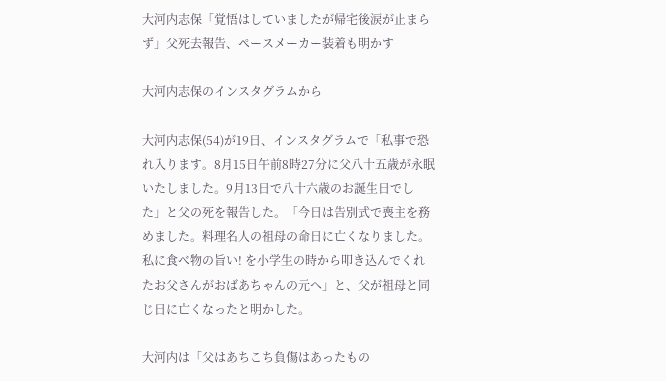大河内志保「覚悟はしていましたが帰宅後涙が止まらず」父死去報告、ペースメーカー装着も明かす

大河内志保のインスタグラムから

大河内志保(54)が19日、インスタグラムで「私事で恐れ入ります。8月15日午前8時27分に父八十五歳が永眠いたしました。9月13日で八十六歳のお誕生日でした」と父の死を報告した。「今日は告別式で喪主を務めました。料理名人の祖母の命日に亡くなりました。私に食べ物の旨い! を小学生の時から叩き込んでくれたお父さんがおばあちゃんの元へ」と、父が祖母と同じ日に亡くなったと明かした。

大河内は「父はあちこち負傷はあったもの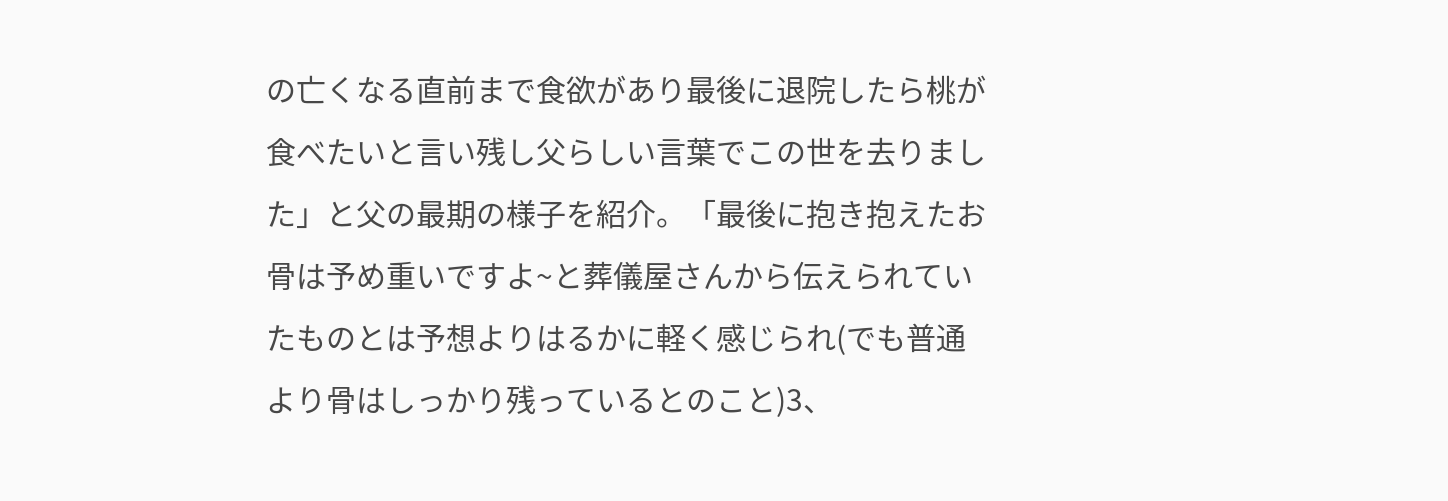の亡くなる直前まで食欲があり最後に退院したら桃が食べたいと言い残し父らしい言葉でこの世を去りました」と父の最期の様子を紹介。「最後に抱き抱えたお骨は予め重いですよ~と葬儀屋さんから伝えられていたものとは予想よりはるかに軽く感じられ(でも普通より骨はしっかり残っているとのこと)3、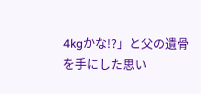4kgかな!?」と父の遺骨を手にした思い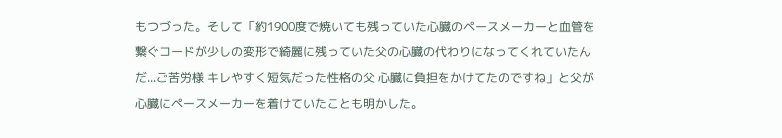もつづった。そして「約1900度で焼いても残っていた心臓のペースメーカーと血管を繋ぐコードが少しの変形で綺麗に残っていた父の心臓の代わりになってくれていたんだ...ご苦労様 キレやすく短気だった性格の父 心臓に負担をかけてたのですね」と父が心臓にペースメーカーを着けていたことも明かした。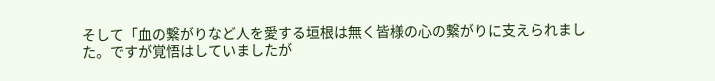そして「血の繋がりなど人を愛する垣根は無く皆様の心の繋がりに支えられました。ですが覚悟はしていましたが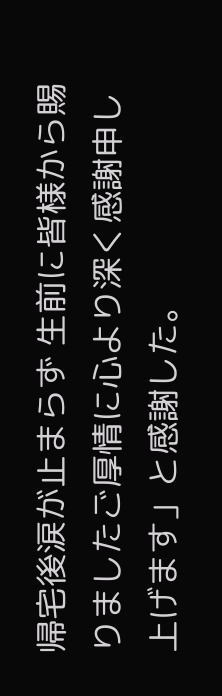帰宅後涙が止まらず 生前に皆様から賜りましたご厚情に心より深く感謝申し上げます」と感謝した。